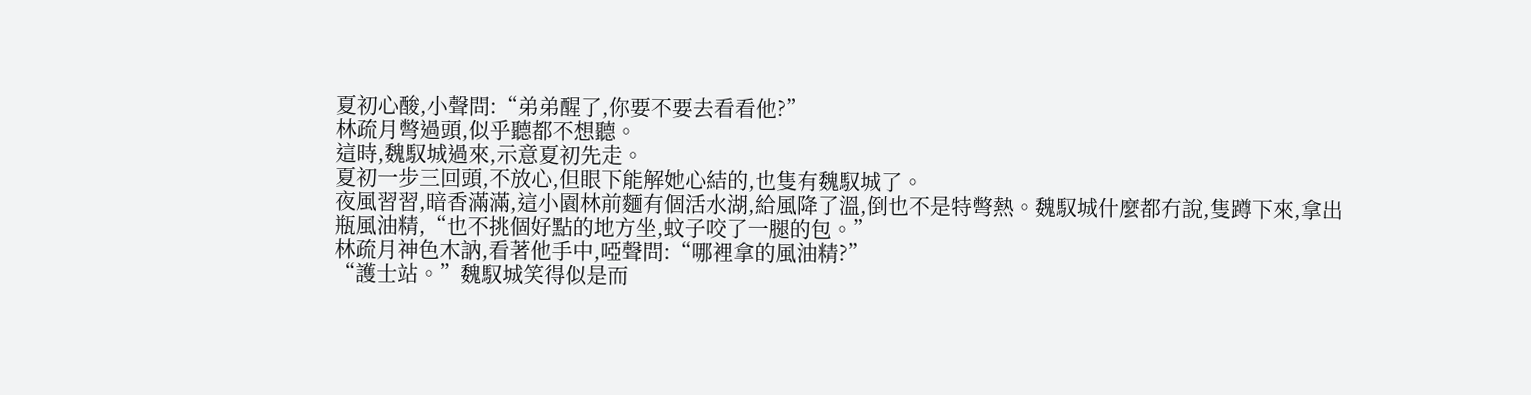夏初心酸,小聲問:“弟弟醒了,你要不要去看看他?”
林疏月彆過頭,似乎聽都不想聽。
這時,魏馭城過來,示意夏初先走。
夏初一步三回頭,不放心,但眼下能解她心結的,也隻有魏馭城了。
夜風習習,暗香滿滿,這小園林前麵有個活水湖,給風降了溫,倒也不是特彆熱。魏馭城什麼都冇說,隻蹲下來,拿出瓶風油精,“也不挑個好點的地方坐,蚊子咬了一腿的包。”
林疏月神色木訥,看著他手中,啞聲問:“哪裡拿的風油精?”
“護士站。”魏馭城笑得似是而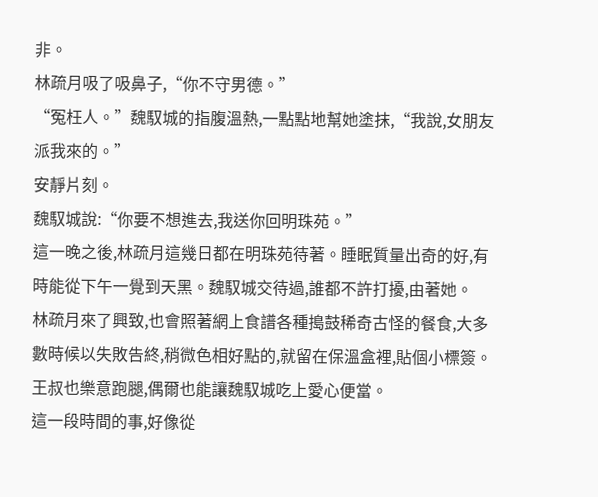非。
林疏月吸了吸鼻子,“你不守男德。”
“冤枉人。”魏馭城的指腹溫熱,一點點地幫她塗抹,“我說,女朋友派我來的。”
安靜片刻。
魏馭城說:“你要不想進去,我送你回明珠苑。”
這一晚之後,林疏月這幾日都在明珠苑待著。睡眠質量出奇的好,有時能從下午一覺到天黑。魏馭城交待過,誰都不許打擾,由著她。
林疏月來了興致,也會照著網上食譜各種搗鼓稀奇古怪的餐食,大多數時候以失敗告終,稍微色相好點的,就留在保溫盒裡,貼個小標簽。王叔也樂意跑腿,偶爾也能讓魏馭城吃上愛心便當。
這一段時間的事,好像從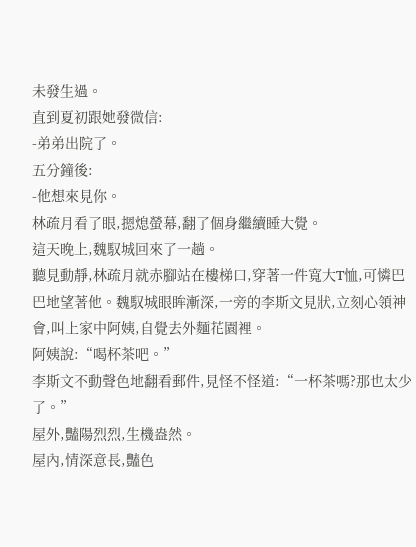未發生過。
直到夏初跟她發微信:
-弟弟出院了。
五分鐘後:
-他想來見你。
林疏月看了眼,摁熄螢幕,翻了個身繼續睡大覺。
這天晚上,魏馭城回來了一趟。
聽見動靜,林疏月就赤腳站在樓梯口,穿著一件寬大T恤,可憐巴巴地望著他。魏馭城眼眸漸深,一旁的李斯文見狀,立刻心領神會,叫上家中阿姨,自覺去外麵花園裡。
阿姨說:“喝杯茶吧。”
李斯文不動聲色地翻看郵件,見怪不怪道:“一杯茶嗎?那也太少了。”
屋外,豔陽烈烈,生機盎然。
屋內,情深意長,豔色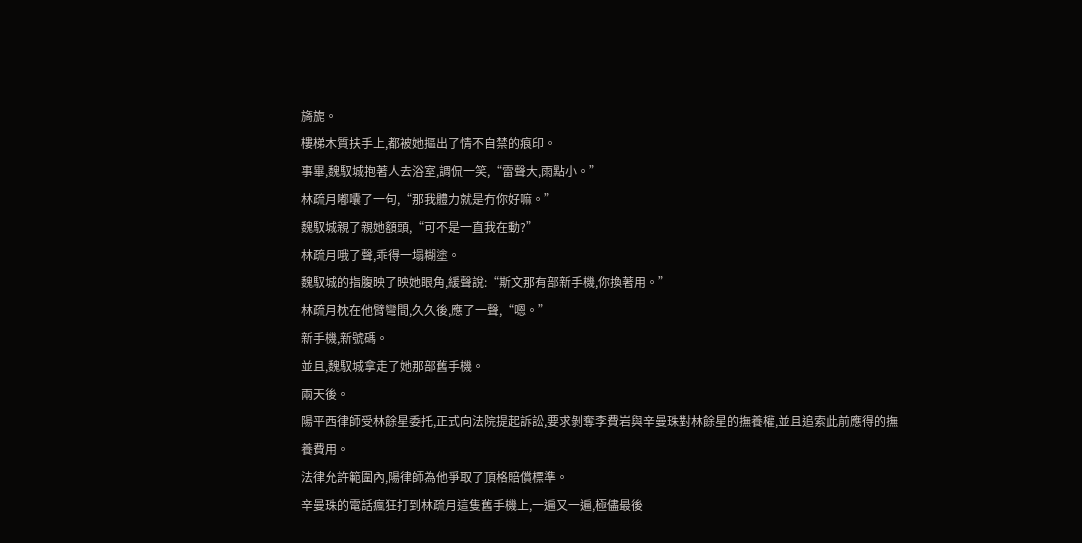旖旎。
樓梯木質扶手上,都被她摳出了情不自禁的痕印。
事畢,魏馭城抱著人去浴室,調侃一笑,“雷聲大,雨點小。”
林疏月嘟囔了一句,“那我體力就是冇你好嘛。”
魏馭城親了親她額頭,“可不是一直我在動?”
林疏月哦了聲,乖得一塌糊塗。
魏馭城的指腹映了映她眼角,緩聲說:“斯文那有部新手機,你換著用。”
林疏月枕在他臂彎間,久久後,應了一聲,“嗯。”
新手機,新號碼。
並且,魏馭城拿走了她那部舊手機。
兩天後。
陽平西律師受林餘星委托,正式向法院提起訴訟,要求剝奪李費岩與辛曼珠對林餘星的撫養權,並且追索此前應得的撫養費用。
法律允許範圍內,陽律師為他爭取了頂格賠償標準。
辛曼珠的電話瘋狂打到林疏月這隻舊手機上,一遍又一遍,極儘最後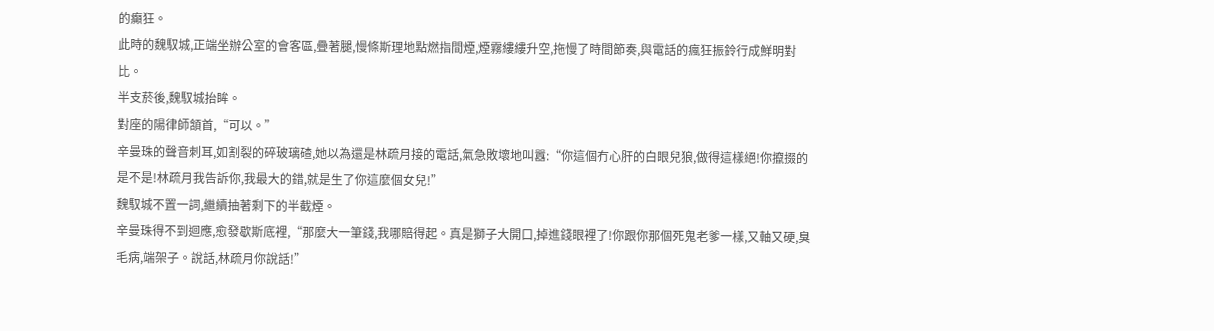的癲狂。
此時的魏馭城,正端坐辦公室的會客區,疊著腿,慢條斯理地點燃指間煙,煙霧縷縷升空,拖慢了時間節奏,與電話的瘋狂振鈴行成鮮明對比。
半支菸後,魏馭城抬眸。
對座的陽律師頷首,“可以。”
辛曼珠的聲音刺耳,如割裂的碎玻璃碴,她以為還是林疏月接的電話,氣急敗壞地叫囂:“你這個冇心肝的白眼兒狼,做得這樣絕!你攛掇的是不是!林疏月我告訴你,我最大的錯,就是生了你這麼個女兒!”
魏馭城不置一詞,繼續抽著剩下的半截煙。
辛曼珠得不到迴應,愈發歇斯底裡,“那麼大一筆錢,我哪賠得起。真是獅子大開口,掉進錢眼裡了!你跟你那個死鬼老爹一樣,又軸又硬,臭毛病,端架子。說話,林疏月你說話!”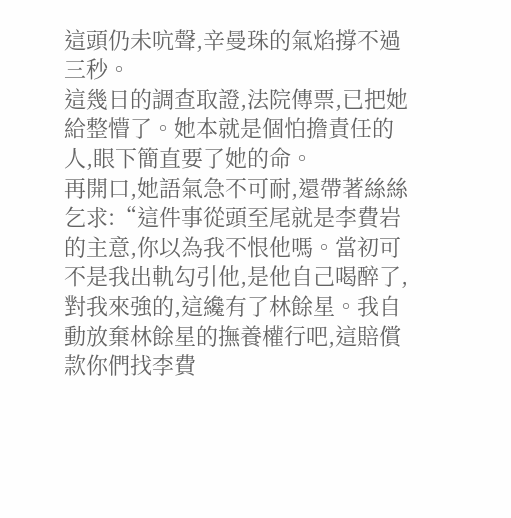這頭仍未吭聲,辛曼珠的氣焰撐不過三秒。
這幾日的調查取證,法院傳票,已把她給整懵了。她本就是個怕擔責任的人,眼下簡直要了她的命。
再開口,她語氣急不可耐,還帶著絲絲乞求:“這件事從頭至尾就是李費岩的主意,你以為我不恨他嗎。當初可不是我出軌勾引他,是他自己喝醉了,對我來強的,這纔有了林餘星。我自動放棄林餘星的撫養權行吧,這賠償款你們找李費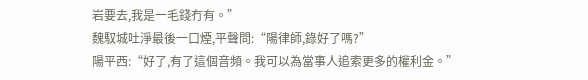岩要去,我是一毛錢冇有。”
魏馭城吐淨最後一口煙,平聲問:“陽律師,錄好了嗎?”
陽平西:“好了,有了這個音頻。我可以為當事人追索更多的權利金。”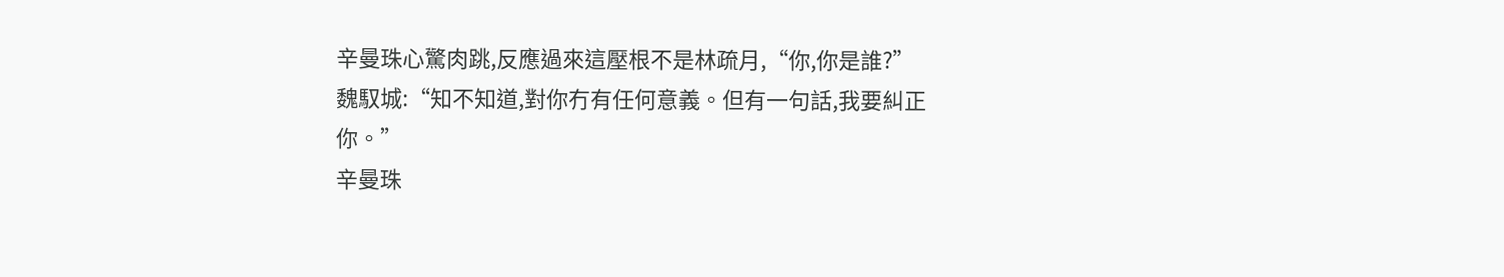辛曼珠心驚肉跳,反應過來這壓根不是林疏月,“你,你是誰?”
魏馭城:“知不知道,對你冇有任何意義。但有一句話,我要糾正你。”
辛曼珠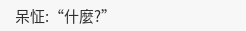呆怔:“什麼?”